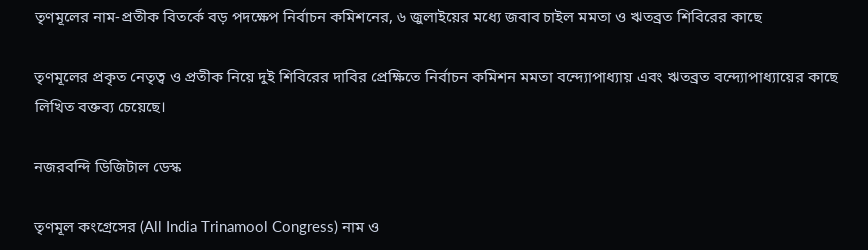তৃণমূলের নাম-প্রতীক বিতর্কে বড় পদক্ষেপ নির্বাচন কমিশনের, ৬ জুলাইয়ের মধ্যে জবাব চাইল মমতা ও ঋতব্রত শিবিরের কাছে

তৃণমূলের প্রকৃত নেতৃত্ব ও প্রতীক নিয়ে দুই শিবিরের দাবির প্রেক্ষিতে নির্বাচন কমিশন মমতা বন্দ্যোপাধ্যায় এবং ঋতব্রত বন্দ্যোপাধ্যায়ের কাছে লিখিত বক্তব্য চেয়েছে।

নজরবন্দি ডিজিটাল ডেস্ক

তৃণমূল কংগ্রেসের (All India Trinamool Congress) নাম ও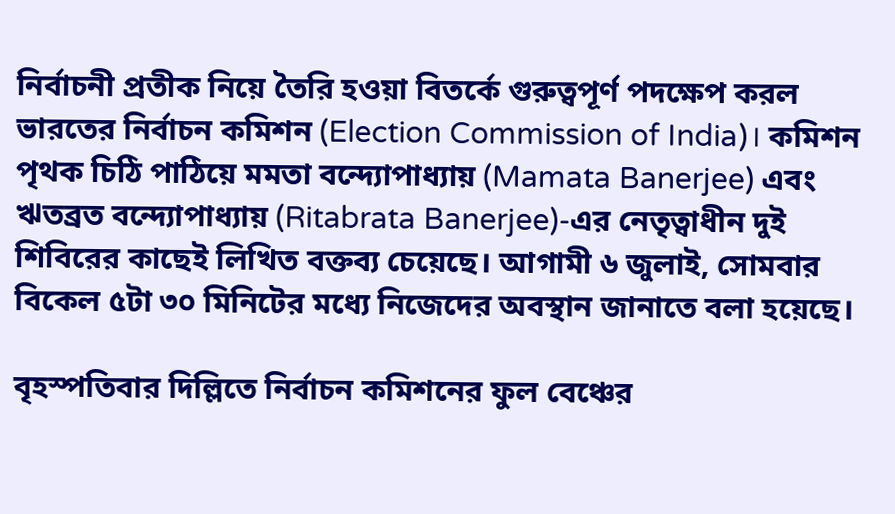নির্বাচনী প্রতীক নিয়ে তৈরি হওয়া বিতর্কে গুরুত্বপূর্ণ পদক্ষেপ করল ভারতের নির্বাচন কমিশন (Election Commission of India)। কমিশন পৃথক চিঠি পাঠিয়ে মমতা বন্দ্যোপাধ্যায় (Mamata Banerjee) এবং ঋতব্রত বন্দ্যোপাধ্যায় (Ritabrata Banerjee)-এর নেতৃত্বাধীন দুই শিবিরের কাছেই লিখিত বক্তব্য চেয়েছে। আগামী ৬ জুলাই, সোমবার বিকেল ৫টা ৩০ মিনিটের মধ্যে নিজেদের অবস্থান জানাতে বলা হয়েছে।

বৃহস্পতিবার দিল্লিতে নির্বাচন কমিশনের ফুল বেঞ্চের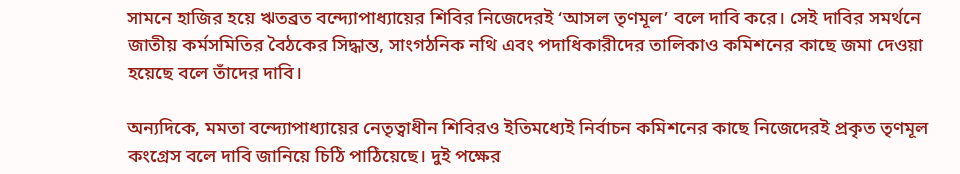সামনে হাজির হয়ে ঋতব্রত বন্দ্যোপাধ্যায়ের শিবির নিজেদেরই ‘আসল তৃণমূল’ বলে দাবি করে। সেই দাবির সমর্থনে জাতীয় কর্মসমিতির বৈঠকের সিদ্ধান্ত, সাংগঠনিক নথি এবং পদাধিকারীদের তালিকাও কমিশনের কাছে জমা দেওয়া হয়েছে বলে তাঁদের দাবি।

অন্যদিকে, মমতা বন্দ্যোপাধ্যায়ের নেতৃত্বাধীন শিবিরও ইতিমধ্যেই নির্বাচন কমিশনের কাছে নিজেদেরই প্রকৃত তৃণমূল কংগ্রেস বলে দাবি জানিয়ে চিঠি পাঠিয়েছে। দুই পক্ষের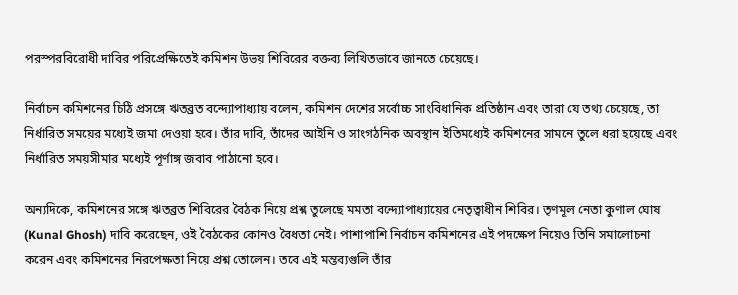পরস্পরবিরোধী দাবির পরিপ্রেক্ষিতেই কমিশন উভয় শিবিরের বক্তব্য লিখিতভাবে জানতে চেয়েছে।

নির্বাচন কমিশনের চিঠি প্রসঙ্গে ঋতব্রত বন্দ্যোপাধ্যায় বলেন, কমিশন দেশের সর্বোচ্চ সাংবিধানিক প্রতিষ্ঠান এবং তারা যে তথ্য চেয়েছে, তা নির্ধারিত সময়ের মধ্যেই জমা দেওয়া হবে। তাঁর দাবি, তাঁদের আইনি ও সাংগঠনিক অবস্থান ইতিমধ্যেই কমিশনের সামনে তুলে ধরা হয়েছে এবং নির্ধারিত সময়সীমার মধ্যেই পূর্ণাঙ্গ জবাব পাঠানো হবে।

অন্যদিকে, কমিশনের সঙ্গে ঋতব্রত শিবিরের বৈঠক নিয়ে প্রশ্ন তুলেছে মমতা বন্দ্যোপাধ্যায়ের নেতৃত্বাধীন শিবির। তৃণমূল নেতা কুণাল ঘোষ (Kunal Ghosh) দাবি করেছেন, ওই বৈঠকের কোনও বৈধতা নেই। পাশাপাশি নির্বাচন কমিশনের এই পদক্ষেপ নিয়েও তিনি সমালোচনা করেন এবং কমিশনের নিরপেক্ষতা নিয়ে প্রশ্ন তোলেন। তবে এই মন্তব্যগুলি তাঁর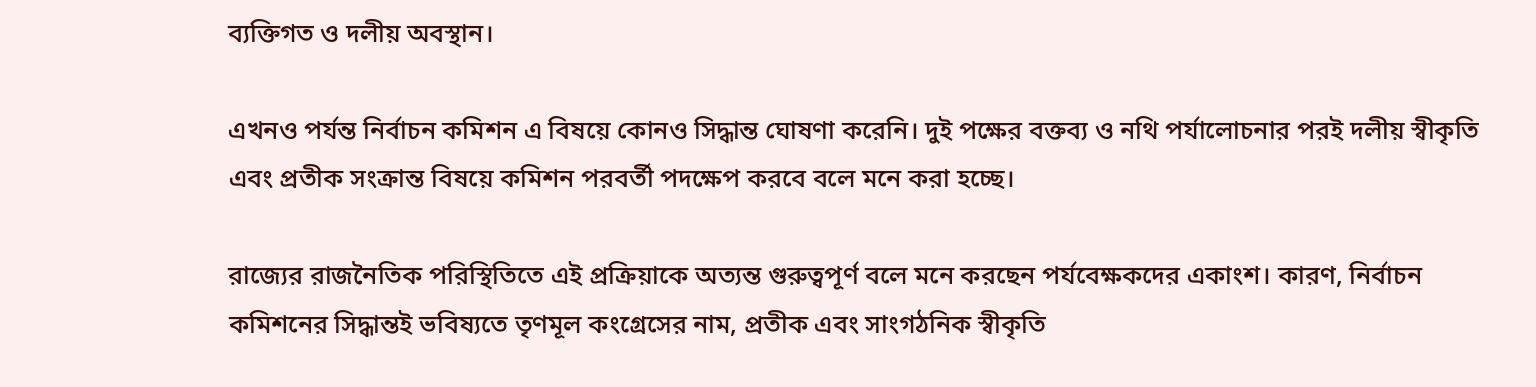ব্যক্তিগত ও দলীয় অবস্থান।

এখনও পর্যন্ত নির্বাচন কমিশন এ বিষয়ে কোনও সিদ্ধান্ত ঘোষণা করেনি। দুই পক্ষের বক্তব্য ও নথি পর্যালোচনার পরই দলীয় স্বীকৃতি এবং প্রতীক সংক্রান্ত বিষয়ে কমিশন পরবর্তী পদক্ষেপ করবে বলে মনে করা হচ্ছে।

রাজ্যের রাজনৈতিক পরিস্থিতিতে এই প্রক্রিয়াকে অত্যন্ত গুরুত্বপূর্ণ বলে মনে করছেন পর্যবেক্ষকদের একাংশ। কারণ, নির্বাচন কমিশনের সিদ্ধান্তই ভবিষ্যতে তৃণমূল কংগ্রেসের নাম, প্রতীক এবং সাংগঠনিক স্বীকৃতি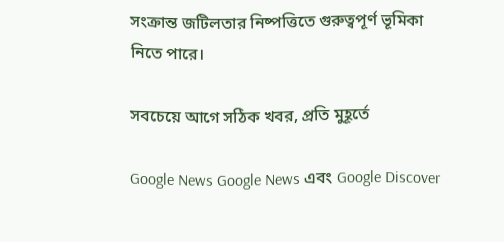সংক্রান্ত জটিলতার নিষ্পত্তিতে গুরুত্বপূর্ণ ভূমিকা নিতে পারে।

সবচেয়ে আগে সঠিক খবর, প্রতি মুহূর্তে

Google News Google News এবং Google Discover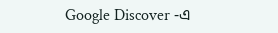Google Discover -এ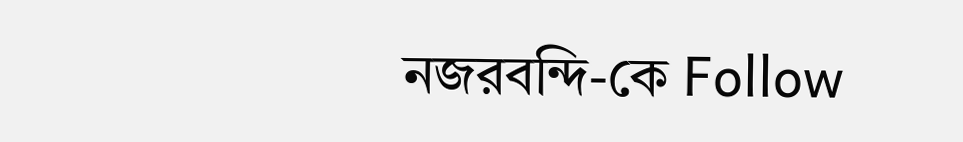নজরবন্দি-কে Follow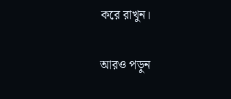করে রাখুন।

আরও পড়ুন